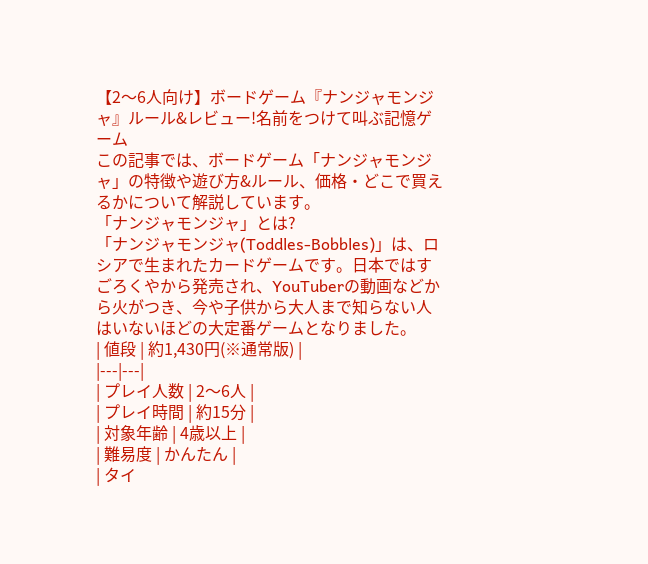【2〜6人向け】ボードゲーム『ナンジャモンジャ』ルール&レビュー!名前をつけて叫ぶ記憶ゲーム
この記事では、ボードゲーム「ナンジャモンジャ」の特徴や遊び方&ルール、価格・どこで買えるかについて解説しています。
「ナンジャモンジャ」とは?
「ナンジャモンジャ(Toddles-Bobbles)」は、ロシアで生まれたカードゲームです。日本ではすごろくやから発売され、YouTuberの動画などから火がつき、今や子供から大人まで知らない人はいないほどの大定番ゲームとなりました。
| 値段 | 約1,430円(※通常版) |
|---|---|
| プレイ人数 | 2〜6人 |
| プレイ時間 | 約15分 |
| 対象年齢 | 4歳以上 |
| 難易度 | かんたん |
| タイ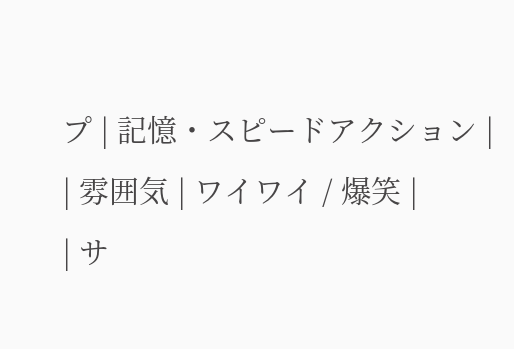プ | 記憶・スピードアクション |
| 雰囲気 | ワイワイ / 爆笑 |
| サ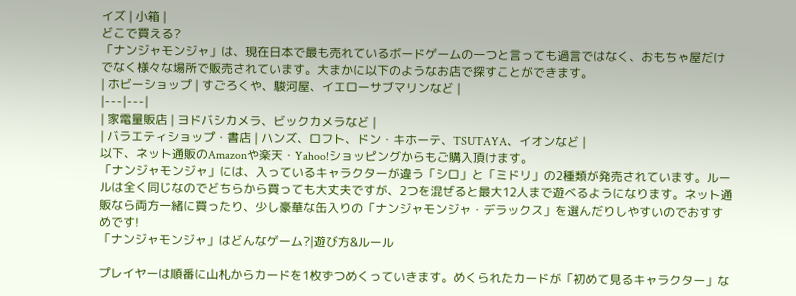イズ | 小箱 |
どこで買える?
「ナンジャモンジャ」は、現在日本で最も売れているボードゲームの一つと言っても過言ではなく、おもちゃ屋だけでなく様々な場所で販売されています。大まかに以下のようなお店で探すことができます。
| ホビーショップ | すごろくや、駿河屋、イエローサブマリンなど |
|---|---|
| 家電量販店 | ヨドバシカメラ、ビックカメラなど |
| バラエティショップ・書店 | ハンズ、ロフト、ドン・キホーテ、TSUTAYA、イオンなど |
以下、ネット通販のAmazonや楽天・Yahoo!ショッピングからもご購入頂けます。
「ナンジャモンジャ」には、入っているキャラクターが違う「シロ」と「ミドリ」の2種類が発売されています。ルールは全く同じなのでどちらから買っても大丈夫ですが、2つを混ぜると最大12人まで遊べるようになります。ネット通販なら両方一緒に買ったり、少し豪華な缶入りの「ナンジャモンジャ・デラックス」を選んだりしやすいのでおすすめです!
「ナンジャモンジャ」はどんなゲーム?|遊び方&ルール

プレイヤーは順番に山札からカードを1枚ずつめくっていきます。めくられたカードが「初めて見るキャラクター」な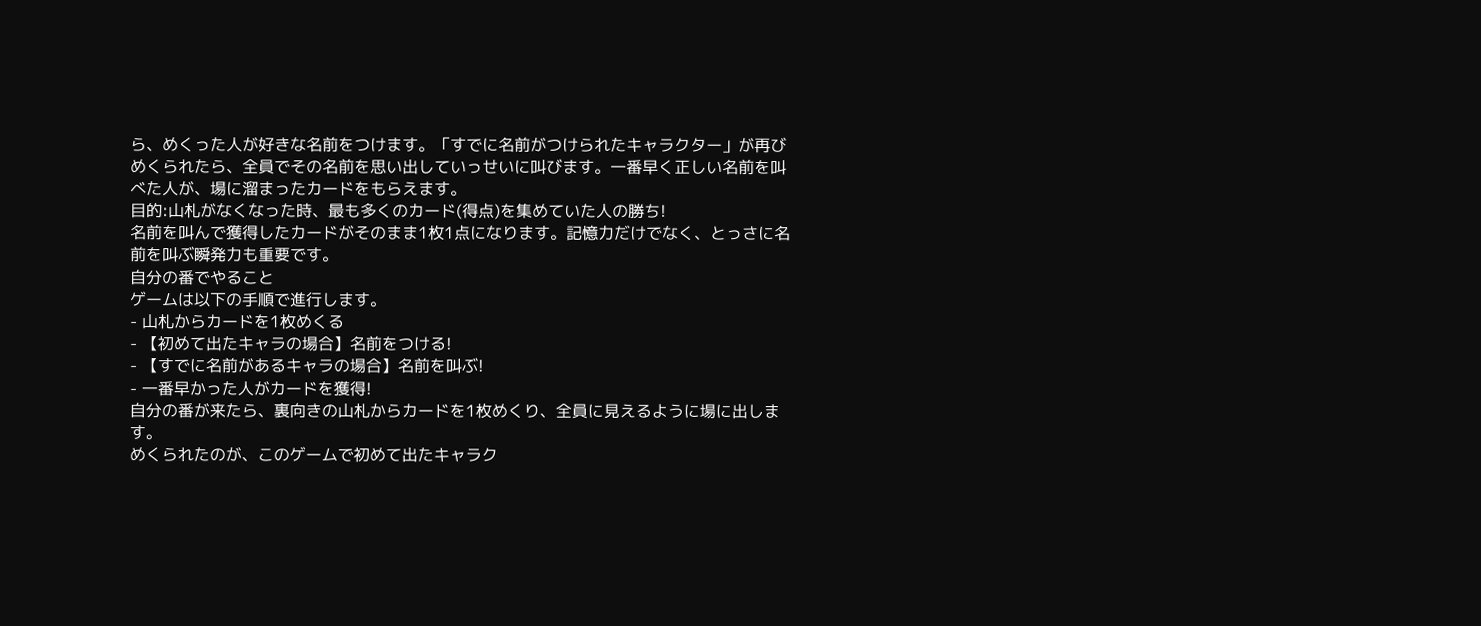ら、めくった人が好きな名前をつけます。「すでに名前がつけられたキャラクター」が再びめくられたら、全員でその名前を思い出していっせいに叫びます。一番早く正しい名前を叫べた人が、場に溜まったカードをもらえます。
目的:山札がなくなった時、最も多くのカード(得点)を集めていた人の勝ち!
名前を叫んで獲得したカードがそのまま1枚1点になります。記憶力だけでなく、とっさに名前を叫ぶ瞬発力も重要です。
自分の番でやること
ゲームは以下の手順で進行します。
- 山札からカードを1枚めくる
- 【初めて出たキャラの場合】名前をつける!
- 【すでに名前があるキャラの場合】名前を叫ぶ!
- 一番早かった人がカードを獲得!
自分の番が来たら、裏向きの山札からカードを1枚めくり、全員に見えるように場に出します。
めくられたのが、このゲームで初めて出たキャラク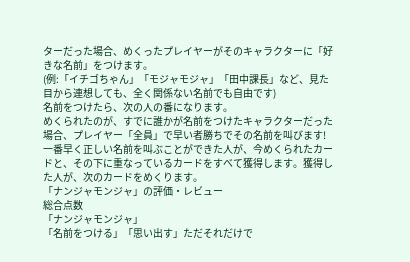ターだった場合、めくったプレイヤーがそのキャラクターに「好きな名前」をつけます。
(例:「イチゴちゃん」「モジャモジャ」「田中課長」など、見た目から連想しても、全く関係ない名前でも自由です)
名前をつけたら、次の人の番になります。
めくられたのが、すでに誰かが名前をつけたキャラクターだった場合、プレイヤー「全員」で早い者勝ちでその名前を叫びます!
一番早く正しい名前を叫ぶことができた人が、今めくられたカードと、その下に重なっているカードをすべて獲得します。獲得した人が、次のカードをめくります。
「ナンジャモンジャ」の評価・レビュー
総合点数
「ナンジャモンジャ」
「名前をつける」「思い出す」ただそれだけで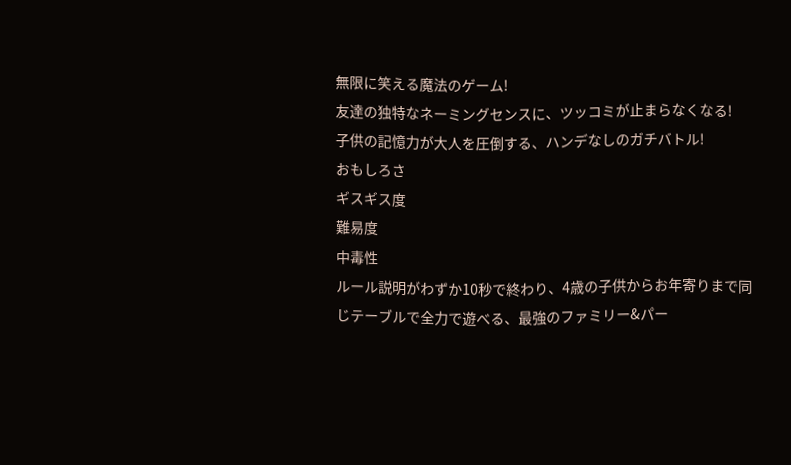無限に笑える魔法のゲーム!
友達の独特なネーミングセンスに、ツッコミが止まらなくなる!
子供の記憶力が大人を圧倒する、ハンデなしのガチバトル!
おもしろさ
ギスギス度
難易度
中毒性
ルール説明がわずか10秒で終わり、4歳の子供からお年寄りまで同じテーブルで全力で遊べる、最強のファミリー&パー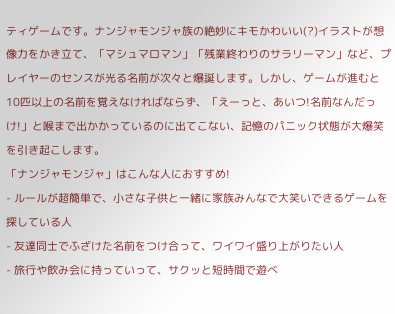ティゲームです。ナンジャモンジャ族の絶妙にキモかわいい(?)イラストが想像力をかき立て、「マシュマロマン」「残業終わりのサラリーマン」など、プレイヤーのセンスが光る名前が次々と爆誕します。しかし、ゲームが進むと10匹以上の名前を覚えなければならず、「えーっと、あいつ!名前なんだっけ!」と喉まで出かかっているのに出てこない、記憶のパニック状態が大爆笑を引き起こします。
「ナンジャモンジャ」はこんな人におすすめ!
- ルールが超簡単で、小さな子供と一緒に家族みんなで大笑いできるゲームを探している人
- 友達同士でふざけた名前をつけ合って、ワイワイ盛り上がりたい人
- 旅行や飲み会に持っていって、サクッと短時間で遊べ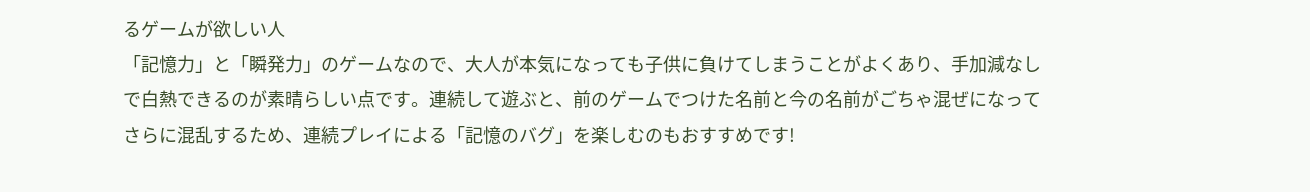るゲームが欲しい人
「記憶力」と「瞬発力」のゲームなので、大人が本気になっても子供に負けてしまうことがよくあり、手加減なしで白熱できるのが素晴らしい点です。連続して遊ぶと、前のゲームでつけた名前と今の名前がごちゃ混ぜになってさらに混乱するため、連続プレイによる「記憶のバグ」を楽しむのもおすすめです!